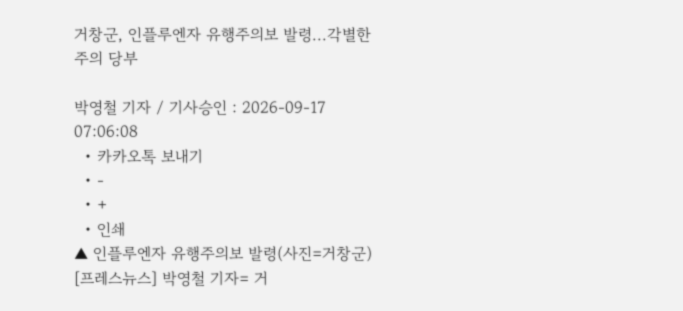거창군, 인플루엔자 유행주의보 발령...각별한 주의 당부

박영철 기자 / 기사승인 : 2026-09-17 07:06:08
  • 카카오톡 보내기
  • -
  • +
  • 인쇄
▲ 인플루엔자 유행주의보 발령(사진=거창군)
[프레스뉴스] 박영철 기자= 거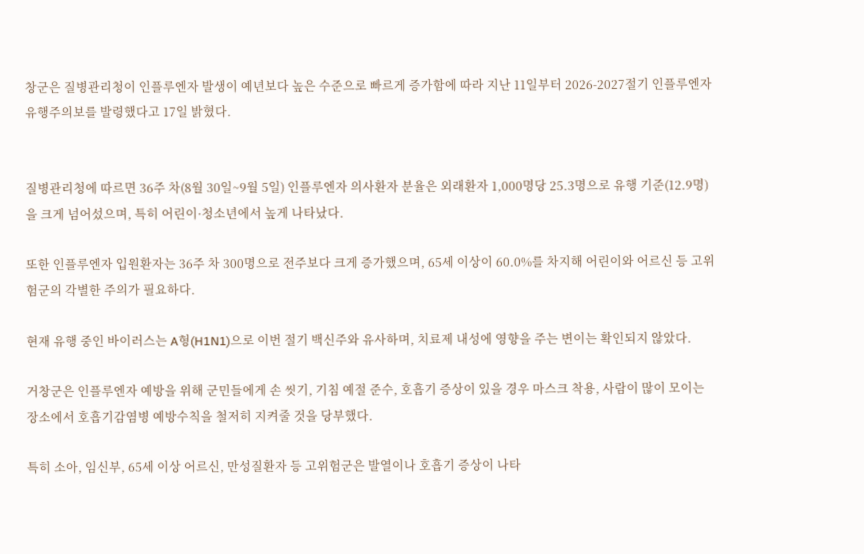창군은 질병관리청이 인플루엔자 발생이 예년보다 높은 수준으로 빠르게 증가함에 따라 지난 11일부터 2026-2027절기 인플루엔자 유행주의보를 발령했다고 17일 밝혔다.


질병관리청에 따르면 36주 차(8월 30일~9월 5일) 인플루엔자 의사환자 분율은 외래환자 1,000명당 25.3명으로 유행 기준(12.9명)을 크게 넘어섰으며, 특히 어린이·청소년에서 높게 나타났다.

또한 인플루엔자 입원환자는 36주 차 300명으로 전주보다 크게 증가했으며, 65세 이상이 60.0%를 차지해 어린이와 어르신 등 고위험군의 각별한 주의가 필요하다.

현재 유행 중인 바이러스는 A형(H1N1)으로 이번 절기 백신주와 유사하며, 치료제 내성에 영향을 주는 변이는 확인되지 않았다.

거창군은 인플루엔자 예방을 위해 군민들에게 손 씻기, 기침 예절 준수, 호흡기 증상이 있을 경우 마스크 착용, 사람이 많이 모이는 장소에서 호흡기감염병 예방수칙을 철저히 지켜줄 것을 당부했다.

특히 소아, 임신부, 65세 이상 어르신, 만성질환자 등 고위험군은 발열이나 호흡기 증상이 나타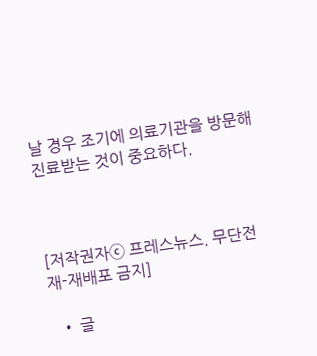날 경우 조기에 의료기관을 방문해 진료받는 것이 중요하다.



[저작권자ⓒ 프레스뉴스. 무단전재-재배포 금지]

  • 글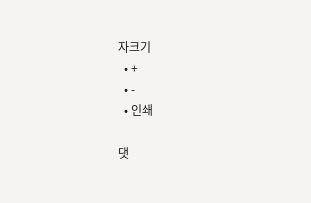자크기
  • +
  • -
  • 인쇄

댓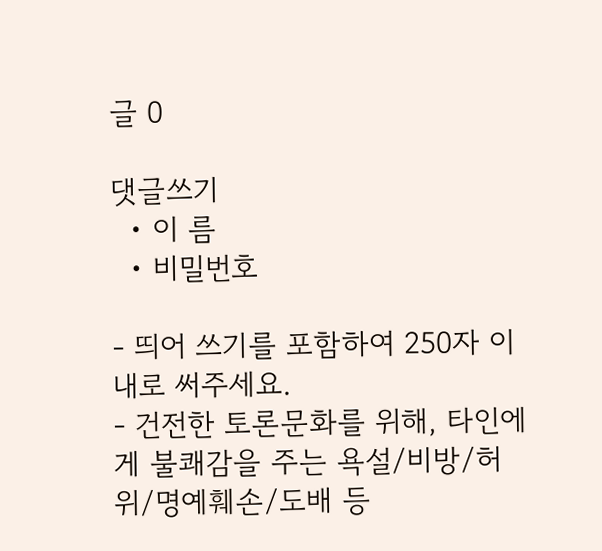글 0

댓글쓰기
  • 이 름
  • 비밀번호

- 띄어 쓰기를 포함하여 250자 이내로 써주세요.
- 건전한 토론문화를 위해, 타인에게 불쾌감을 주는 욕설/비방/허위/명예훼손/도배 등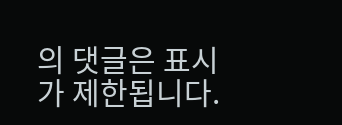의 댓글은 표시가 제한됩니다.